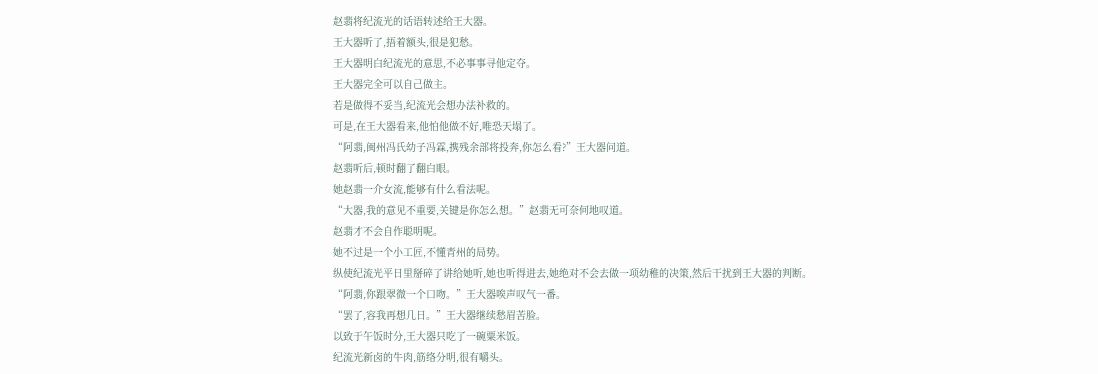赵翡将纪流光的话语转述给王大器。
王大器听了,捂着额头,很是犯愁。
王大器明白纪流光的意思,不必事事寻他定夺。
王大器完全可以自己做主。
若是做得不妥当,纪流光会想办法补救的。
可是,在王大器看来,他怕他做不好,唯恐天塌了。
“阿翡,闽州冯氏幼子冯霖,携残余部将投奔,你怎么看?”王大器问道。
赵翡听后,顿时翻了翻白眼。
她赵翡一介女流,能够有什么看法呢。
“大器,我的意见不重要,关键是你怎么想。”赵翡无可奈何地叹道。
赵翡才不会自作聪明呢。
她不过是一个小工匠,不懂青州的局势。
纵使纪流光平日里掰碎了讲给她听,她也听得进去,她绝对不会去做一项幼稚的决策,然后干扰到王大器的判断。
“阿翡,你跟翠微一个口吻。”王大器唉声叹气一番。
“罢了,容我再想几日。”王大器继续愁眉苦脸。
以致于午饭时分,王大器只吃了一碗粟米饭。
纪流光新卤的牛肉,筋络分明,很有嚼头。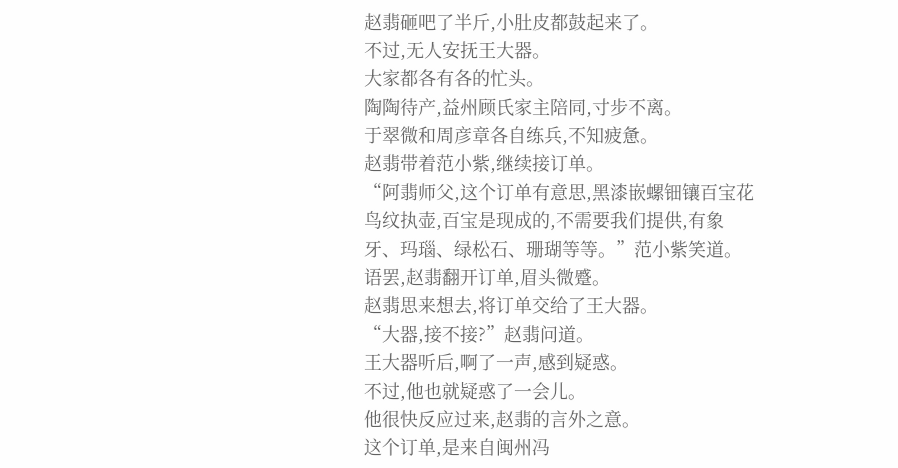赵翡砸吧了半斤,小肚皮都鼓起来了。
不过,无人安抚王大器。
大家都各有各的忙头。
陶陶待产,益州顾氏家主陪同,寸步不离。
于翠微和周彦章各自练兵,不知疲惫。
赵翡带着范小紫,继续接订单。
“阿翡师父,这个订单有意思,黑漆嵌螺钿镶百宝花鸟纹执壶,百宝是现成的,不需要我们提供,有象牙、玛瑙、绿松石、珊瑚等等。”范小紫笑道。
语罢,赵翡翻开订单,眉头微蹙。
赵翡思来想去,将订单交给了王大器。
“大器,接不接?”赵翡问道。
王大器听后,啊了一声,感到疑惑。
不过,他也就疑惑了一会儿。
他很快反应过来,赵翡的言外之意。
这个订单,是来自闽州冯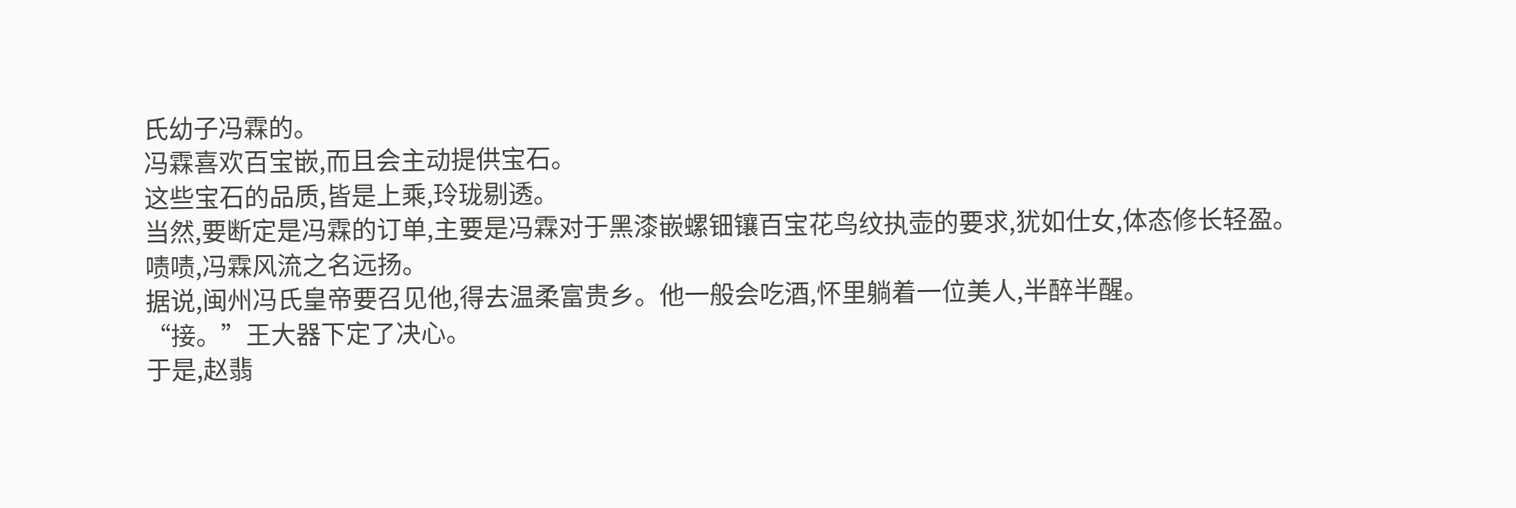氏幼子冯霖的。
冯霖喜欢百宝嵌,而且会主动提供宝石。
这些宝石的品质,皆是上乘,玲珑剔透。
当然,要断定是冯霖的订单,主要是冯霖对于黑漆嵌螺钿镶百宝花鸟纹执壶的要求,犹如仕女,体态修长轻盈。
啧啧,冯霖风流之名远扬。
据说,闽州冯氏皇帝要召见他,得去温柔富贵乡。他一般会吃酒,怀里躺着一位美人,半醉半醒。
“接。”王大器下定了决心。
于是,赵翡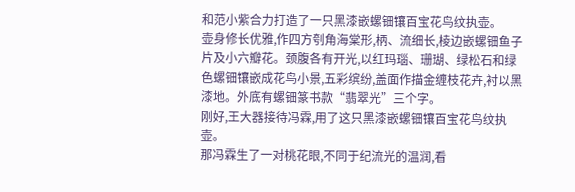和范小紫合力打造了一只黑漆嵌螺钿镶百宝花鸟纹执壶。
壶身修长优雅,作四方刳角海棠形,柄、流细长,棱边嵌螺钿鱼子片及小六瓣花。颈腹各有开光,以红玛瑙、珊瑚、绿松石和绿色螺钿镶嵌成花鸟小景,五彩缤纷,盖面作描金缠枝花卉,衬以黑漆地。外底有螺钿篆书款“翡翠光”三个字。
刚好,王大器接待冯霖,用了这只黑漆嵌螺钿镶百宝花鸟纹执壶。
那冯霖生了一对桃花眼,不同于纪流光的温润,看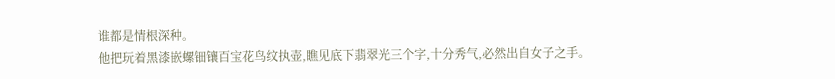谁都是情根深种。
他把玩着黑漆嵌螺钿镶百宝花鸟纹执壶,瞧见底下翡翠光三个字,十分秀气,必然出自女子之手。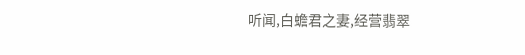听闻,白蟾君之妻,经营翡翠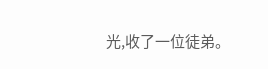光,收了一位徒弟。